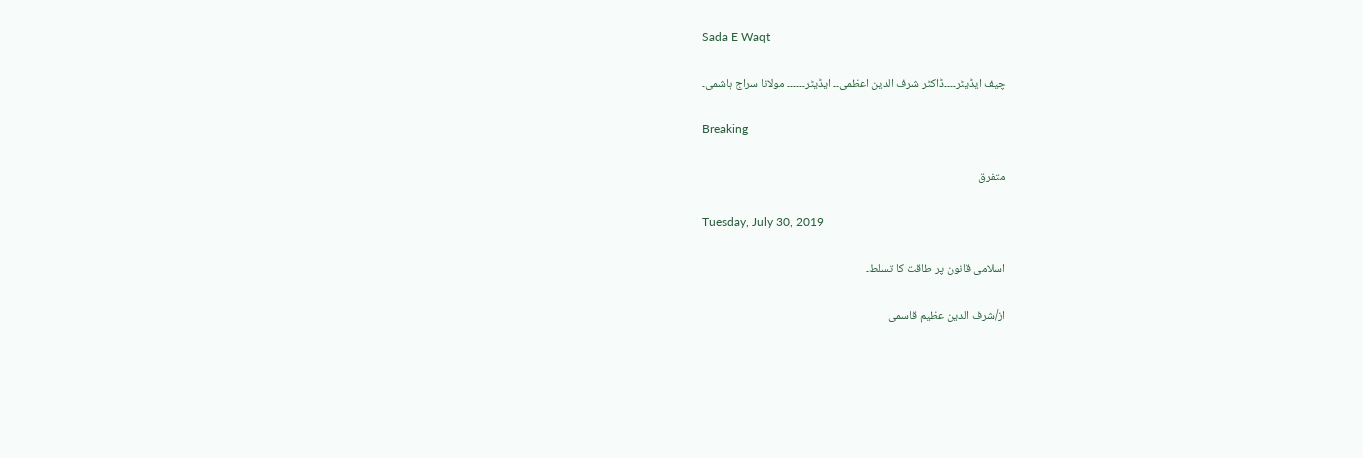Sada E Waqt

چیف ایڈیٹر۔۔۔۔ڈاکٹر شرف الدین اعظمی۔۔ ایڈیٹر۔۔۔۔۔۔ مولانا سراج ہاشمی۔

Breaking

متفرق

Tuesday, July 30, 2019

اسلامی قانون پر طاقت کا تسلط۔

از/شرف الدین عظیم قاسمی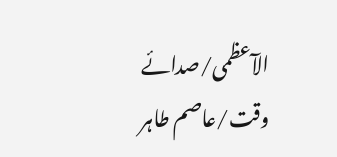الآعظمی/صدائے وقت/عاصم طاہر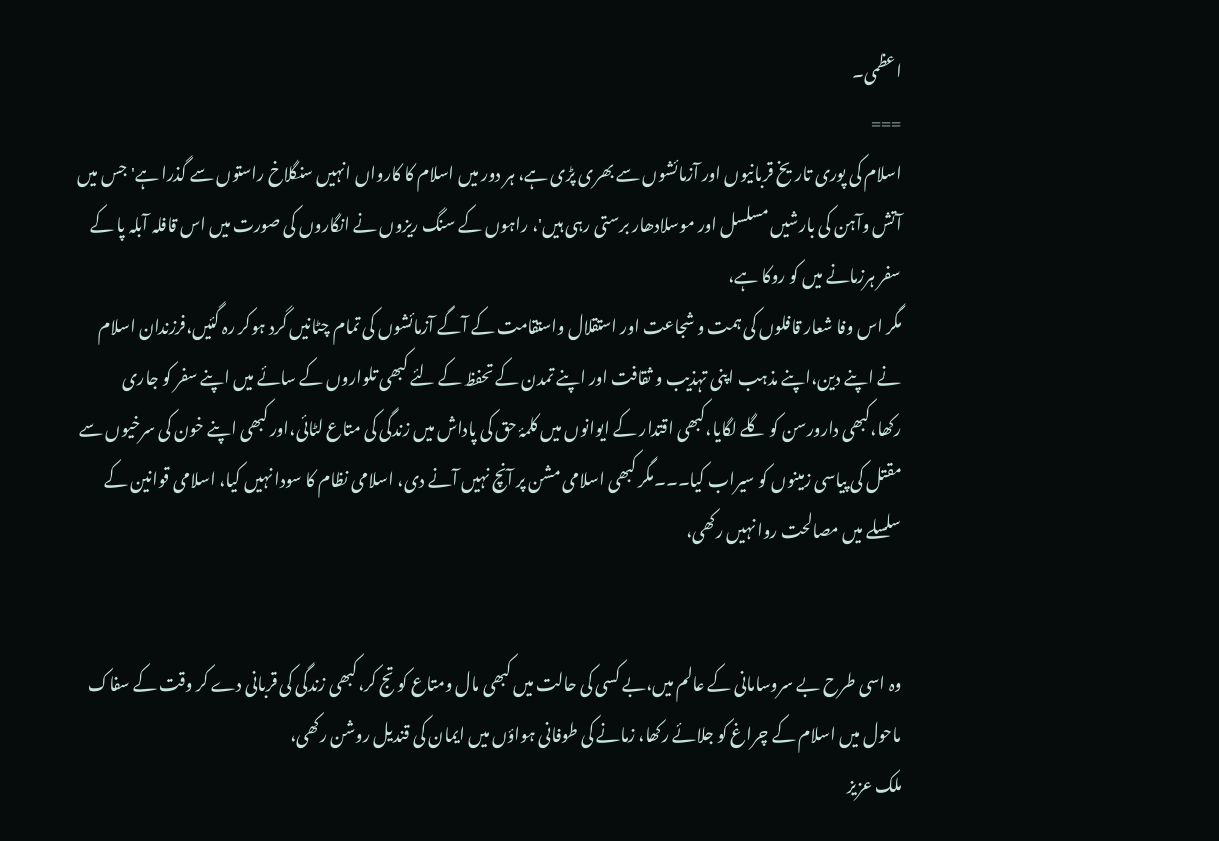اعظمی۔
===
اسلام کی پوری تاریخ قربانیوں اور آزمائشوں سے بھری پڑی ہے، ہر دور میں اسلام کا کارواں انہیں سنگلاخ راستوں سے گذرا ہے' جس میں آتش وآہن کی بارشیں مسلسل اور موسلادھار برستی رہی ہیں'، راہوں کے سنگ ریزوں نے انگاروں کی صورت میں اس قافلہ آبلہ پا کے سفر ہرزمانے میں کو روکا ہے،
مگر اس وفا شعار قافلوں کی ہمت و شجاعت اور استقلال واستقامت کے آگے آزمائشوں کی تمام چٹانیں گرد ہوکر رہ گئیں،فرزندان اسلام نے اپنے دین،اپنے مذہب اپنی تہذیب و ثقافت اور اپنے تمدن کے تحفظ کے لئے کبھی تلواروں کے سائے میں اپنے سفر کو جاری رکھا،کبھی دارورسن کو گلے لگایا،کبھی اقتدار کے ایوانوں میں کلمۂ حق کی پاداش میں زندگی کی متاع لٹائی،اور کبھی اپنے خون کی سرخیوں سے مقتل کی پیاسی زمینوں کو سیراب کیا۔۔۔مگر کبھی اسلامی مشن پر آنچ نہیں آنے دی، اسلامی نظام کا سودا نہیں کیا، اسلامی قوانین کے سلسلے میں مصالحت روا نہیں رکھی،


وہ اسی طرح بے سروسامانی کے عالم میں،بے کسی کی حالت میں کبھی مال ومتاع کو تج کر،کبھی زندگی کی قربانی دے کر وقت کے سفاک ماحول میں اسلام کے چراغ کو جلائے رکھا، زمانے کی طوفانی ہواؤں میں ایمان کی قندیل روشن رکھی،
ملک عزیز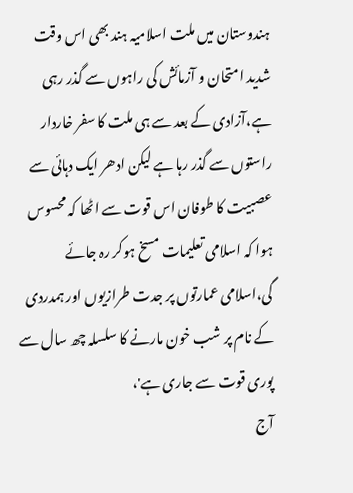ہندوستان میں ملت اسلامیہ ہند بھی اس وقت شدید امتحان و آزمائش کی راہوں سے گذر رہی ہے،آزادی کے بعد سے ہی ملت کا سفر خاردار راستوں سے گذر رہا ہے لیکن ادھر ایک دہائی سے عصبیت کا طوفان اس قوت سے اٹھا کہ محسوس ہوا کہ اسلامی تعلیمات مسخ ہوکر رہ جائے گی،اسلامی عمارتوں پر جدت طرازیوں اور ہمدردی کے نام پر شب خون مارنے کا سلسلہ چھ سال سے پوری قوت سے جاری ہے'،
آج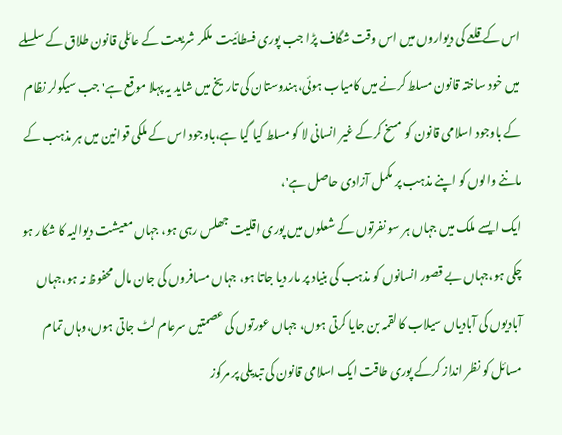اس کے قلعے کی دیواروں میں اس وقت شگاف پڑا جب پوری فسطائیت  ملکر شریعت کے عائلی قانون طلاق کے سلسلے میں خود ساختہ قانون مسلط کرنے میں کامیاب ہوئی،ہندوستان کی تاریخ میں شاید یہ پہلا موقع ہے'جب سیکولر نظام کے باوجود اسلامی قانون کو مسخ کرکے غیر انسانی لا کو مسلط کیا گیا ہے،باوجود اس کے ملکی قوانین میں ہر مذہب کے ماننے والوں کو اپنے مذہب پر مکمل آزادی حاصل ہے'،
ایک ایسے ملک میں جہاں ہر سو نفرتوں کے شعلوں میں پوری اقلیت جھلس رہی ہو، جہاں معیشت دیوالیہ کا شکار ہو چکی ہو،جہاں بے قصور انسانوں کو مذہب کی بنیاد پر مار دیا جاتا ہو، جہاں مسافروں کی جان مال محفوظ نہ ہو،جہاں آبادیوں کی آبادیاں سیلاب کا لقمہ بن جایا کرتی ہوں، جہاں عورتوں کی عصمتیں سرعام لٹ جاتی ہوں،وہاں تمام مسائل کو نظر انداز کرکے پوری طاقت ایک اسلامی قانون کی تبدیلی پر مرکوز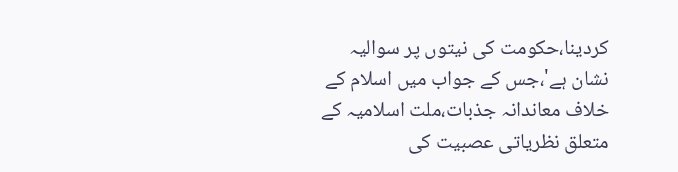کردینا،حکومت کی نیتوں پر سوالیہ نشان ہے'،جس کے جواب میں اسلام کے خلاف معاندانہ جذبات،ملت اسلامیہ کے متعلق نظریاتی عصبیت کی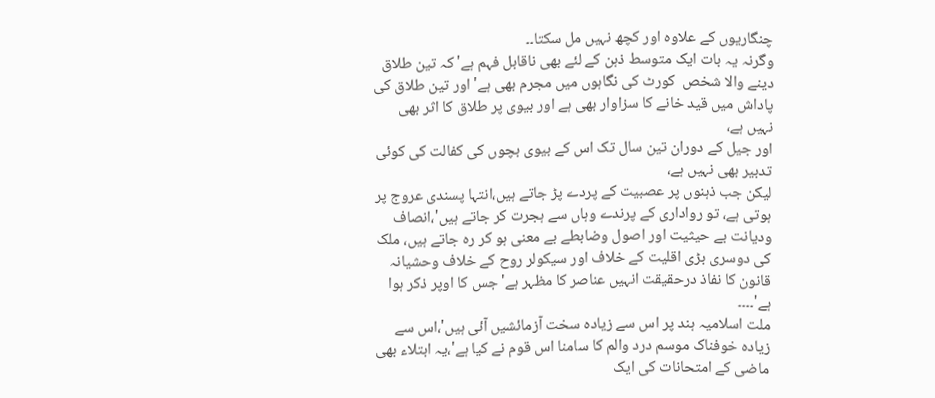چنگاریوں کے علاوہ اور کچھ نہیں مل سکتا۔۔
وگرنہ یہ بات ایک متوسط ذہن کے لئے بھی ناقابل فہم ہے'کہ تین طلاق دینے والا شخص  کورٹ کی نگاہوں میں مجرم بھی ہے'اور تین طلاق کی پاداش میں قید خانے کا سزاوار بھی ہے اور بیوی پر طلاق کا اثر بھی نہیں ہے،
اور جیل کے دوران تین سال تک اس کے بیوی بچوں کی کفالت کی کوئی تدبیر بھی نہیں ہے،
لیکن جب ذہنوں پر عصبیت کے پردے پڑ جاتے ہیں،انتہا پسندی عروج پر ہوتی ہے، تو رواداری کے پرندے وہاں سے ہجرت کر جاتے ہیں'،انصاف ودیانت بے حیثیت اور اصول وضابطے بے معنی ہو کر رہ جاتے ہیں، ملک کی دوسری بڑی اقلیت کے خلاف اور سیکولر روح کے خلاف وحشیانہ قانون کا نفاذ درحقیقت انہیں عناصر کا مظہر ہے'جس کا اوپر ذکر ہوا ہے'۔۔۔۔
ملت اسلامیہ ہند پر اس سے زیادہ سخت آزمائشیں آئی ہیں'،اس سے زیادہ خوفناک موسم درد والم کا سامنا اس قوم نے کیا ہے'،یہ ابتلاء بھی ماضی کے امتحانات کی ایک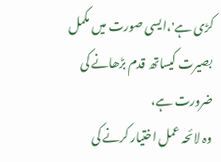کڑی ہے'،ایسی صورت میں مکمل بصیرت کیساتھ قدم بڑھانے کی ضرورت ہے،
وہ لائحہ عمل اختیار کرنے کی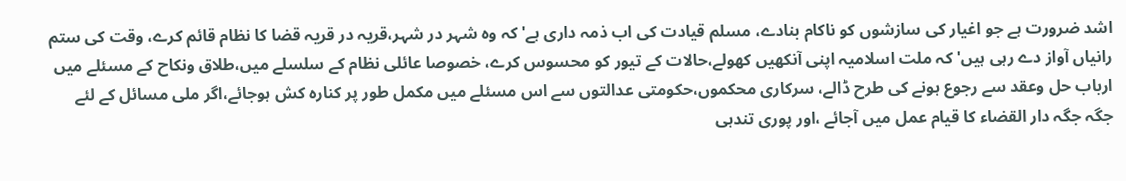اشد ضرورت ہے جو اغیار کی سازشوں کو ناکام بنادے، مسلم قیادت کی اب ذمہ داری ہے'کہ وہ شہر در شہر،قریہ در قریہ قضا کا نظام قائم کرے، وقت کی ستم رانیاں آواز دے رہی ہیں'کہ ملت اسلامیہ اپنی آنکھیں کھولے،حالات کے تیور کو محسوس کرے، خصوصا عائلی نظام کے سلسلے میں،طلاق ونکاح کے مسئلے میں ارباب حل وعقد سے رجوع ہونے کی طرح ڈالے، سرکاری محکموں،حکومتی عدالتوں سے اس مسئلے میں مکمل طور پر کنارہ کش ہوجائے،اگر ملی مسائل کے لئے جگہ جگہ دار القضاء کا قیام عمل میں آجائے ،اور پوری تندہی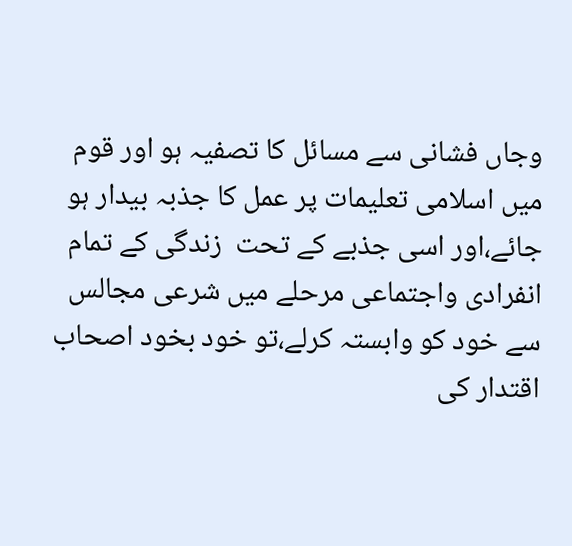وجاں فشانی سے مسائل کا تصفیہ ہو اور قوم میں اسلامی تعلیمات پر عمل کا جذبہ بیدار ہو جائے،اور اسی جذبے کے تحت  زندگی کے تمام انفرادی واجتماعی مرحلے میں شرعی مجالس سے خود کو وابستہ کرلے،تو خود بخود اصحاب اقتدار کی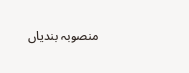منصوبہ بندیاں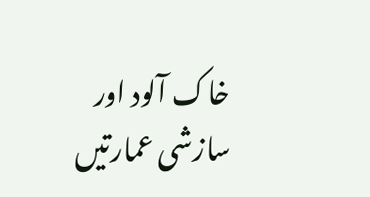خاک آلود اور سازشی عمارتیں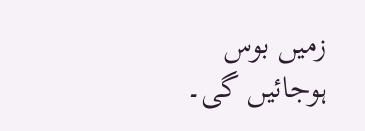زمیں بوس ہوجائیں گی۔